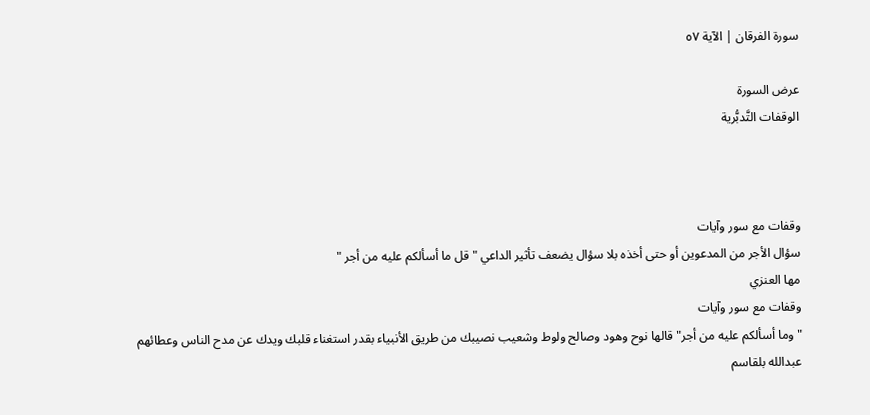سورة الفرقان | الآية ٥٧

عرض السورة
الوقفات التَّدبُّرية



وقفات مع سور وآيات
سؤال الأجر من المدعوين أو حتى أخذه بلا سؤال يضعف تأثير الداعي " قل ما أسألكم عليه من أجر "
مها العنزي
وقفات مع سور وآيات
"وما أسألكم عليه من أجر" قالها نوح وهود وصالح ولوط وشعيب نصيبك من طريق الأنبياء بقدر استغناء قلبك ويدك عن مدح الناس وعطائهم
عبدالله بلقاسم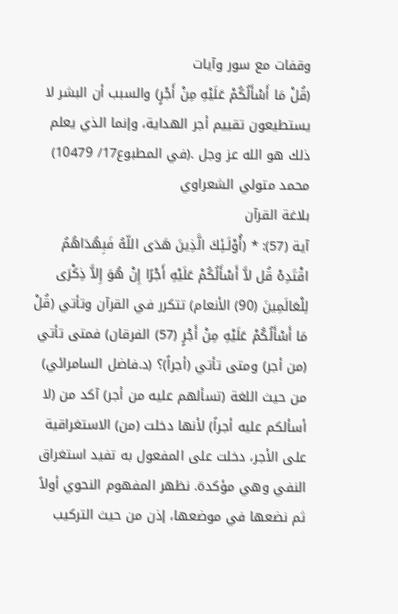وقفات مع سور وآيات
(قُلْ مَا أَسْأَلُكُمْ عَلَيْهِ مِنْ أَجْرٍ) والسبب أن البشر لا يستطيعون تقييم أجر الهداية، وإنما الذي يعلم ذلك هو الله عز وجل .(في المطبوع17/ 10479)
محمد متولي الشعراوي
بلاغة القرآن
آية (57): * (أُوْلَـئِكَ الَّذِينَ هَدَى اللّهُ فَبِهُدَاهُمُ اقْتَدِهْ قُل لاَّ أَسْأَلُكُمْ عَلَيْهِ أَجْرًا إِنْ هُوَ إِلاَّ ذِكْرَى لِلْعَالَمِينَ (90) الأنعام) تتكرر في القرآن وتأتي (قُلْ مَا أَسْأَلُكُمْ عَلَيْهِ مِنْ أَجْرٍ (57) الفرقان) فمتى تأتي (من أجر) ومتى تأتي (أجراً)؟ (د.فاضل السامرائي) من حيث اللغة (تسألهم عليه من أجر) آكد من (لا أسألكم عليه أجراً) لأنها دخلت (من) الاستغراقية على الأجر، دخلت على المفعول به تفيد استغراق النفي وهي مؤكدة. نظهر المفهوم النحوي أولاً ثم نضعها في موضعها، إذن من حيث التركيب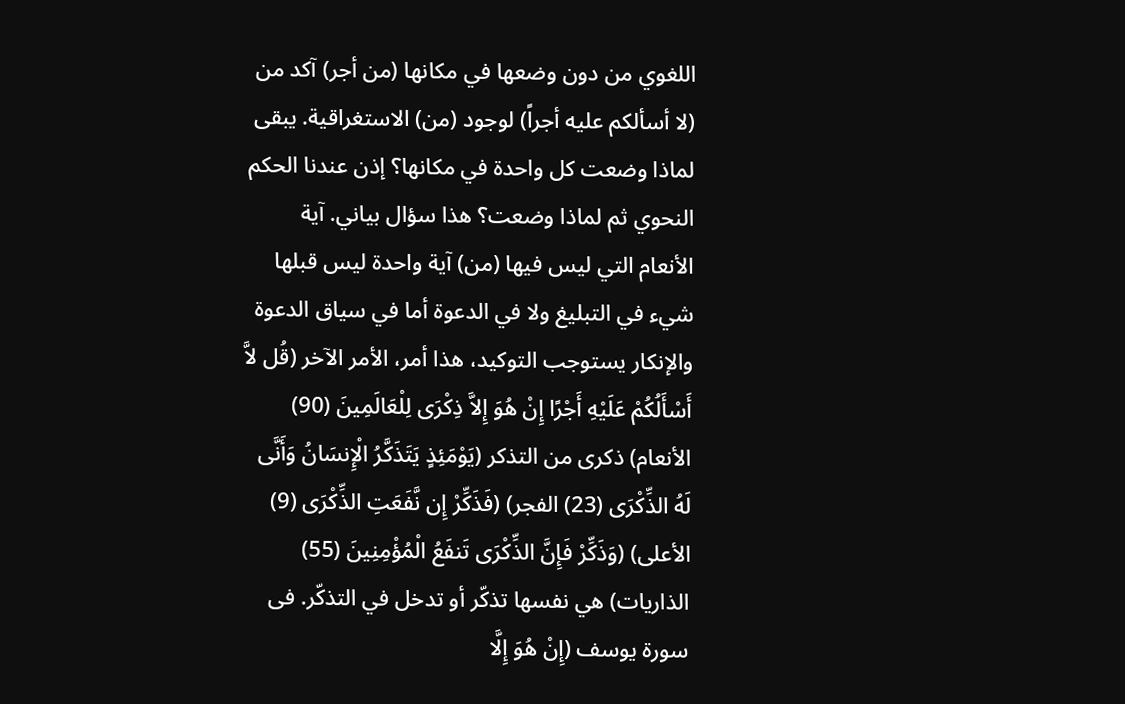اللغوي من دون وضعها في مكانها (من أجر) آكد من (لا أسألكم عليه أجراً) لوجود (من) الاستغراقية. يبقى لماذا وضعت كل واحدة في مكانها؟ إذن عندنا الحكم النحوي ثم لماذا وضعت؟ هذا سؤال بياني. آية الأنعام التي ليس فيها (من) آية واحدة ليس قبلها شيء في التبليغ ولا في الدعوة أما في سياق الدعوة والإنكار يستوجب التوكيد، هذا أمر، الأمر الآخر (قُل لاَّ أَسْأَلُكُمْ عَلَيْهِ أَجْرًا إِنْ هُوَ إِلاَّ ذِكْرَى لِلْعَالَمِينَ (90) الأنعام) ذكرى من التذكر (يَوْمَئِذٍ يَتَذَكَّرُ الْإِنسَانُ وَأَنَّى لَهُ الذِّكْرَى (23) الفجر) (فَذَكِّرْ إِن نَّفَعَتِ الذِّكْرَى (9) الأعلى) (وَذَكِّرْ فَإِنَّ الذِّكْرَى تَنفَعُ الْمُؤْمِنِينَ (55) الذاريات) هي نفسها تذكّر أو تدخل في التذكّر. فى سورة يوسف (إِنْ هُوَ إِلَّا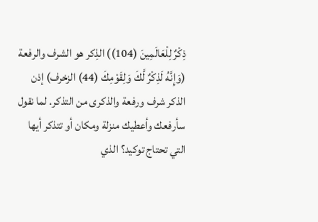ذِكْرٌ لِلْعَالَمِينَ (104)) الذِكر هو الشرف والرفعة (وَإِنَّهُ لَذِكْرٌ لَّكَ وَلِقَوْمِكَ (44) الزخرف) إذن الذكر شرف ورفعة والذكرى من التذكر. لما نقول سأرفعك وأعطيك منزلة ومكان أو تتذكر أيها التي تحتاج توكيد؟ الذي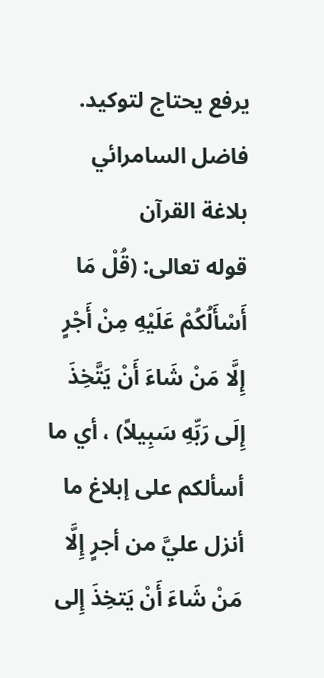يرفع يحتاج لتوكيد.
فاضل السامرائي
بلاغة القرآن
قوله تعالى: (قُلْ مَا أَسْأَلُكُمْ عَلَيْهِ مِنْ أَجْرٍ إِلَّا مَنْ شَاءَ أَنْ يَتَّخِذَ إِلَى رَبِّهِ سَبِيلاً) ، أي ما أسألكم على إبلاغ ما أنزل عليَّ من أجرٍ إِلَّا مَنْ شَاءَ أَنْ يَتخِذَ إِلى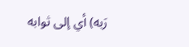رَبه) أي إلى ثوابه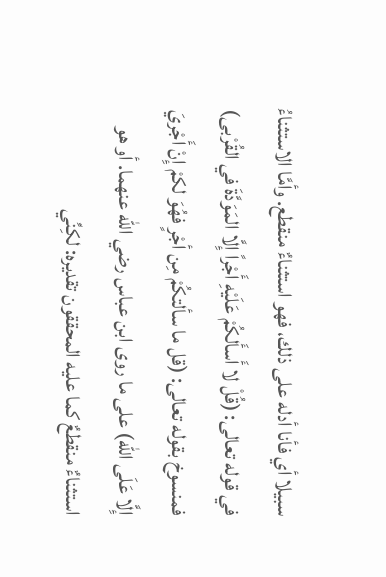سبيلا أي فأنا أدله على ذلك، فهو استثناءٌ منقطع. وأمَّا الاستثناءُ في قوله تعالى: (قُلْ لا أَسأَلكُمْ عَلَيْهِ أَجْراً إِلَّا المَوَدَّةَ في القُرْبى) فمنسوخ بقوله تعالى: (قل ما سألتكُمْ مِن أجْرٍ فهُوَ لكمْ إِنْ أَجْريَ إِلَّا عَلَى الله) على ما روى ابن عباس رضي الله عنهما. أو هو استثناءٌ منقطعٌ كما عليه المحققون تقديره: لكِنِّي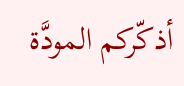أذكّركم المودَّة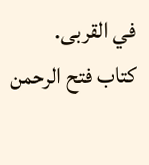في القربى.
كتاب فتح الرحمن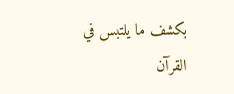بكشف ما يلتبس في القرآن